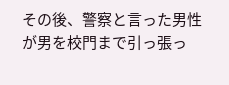その後、警察と言った男性が男を校門まで引っ張っ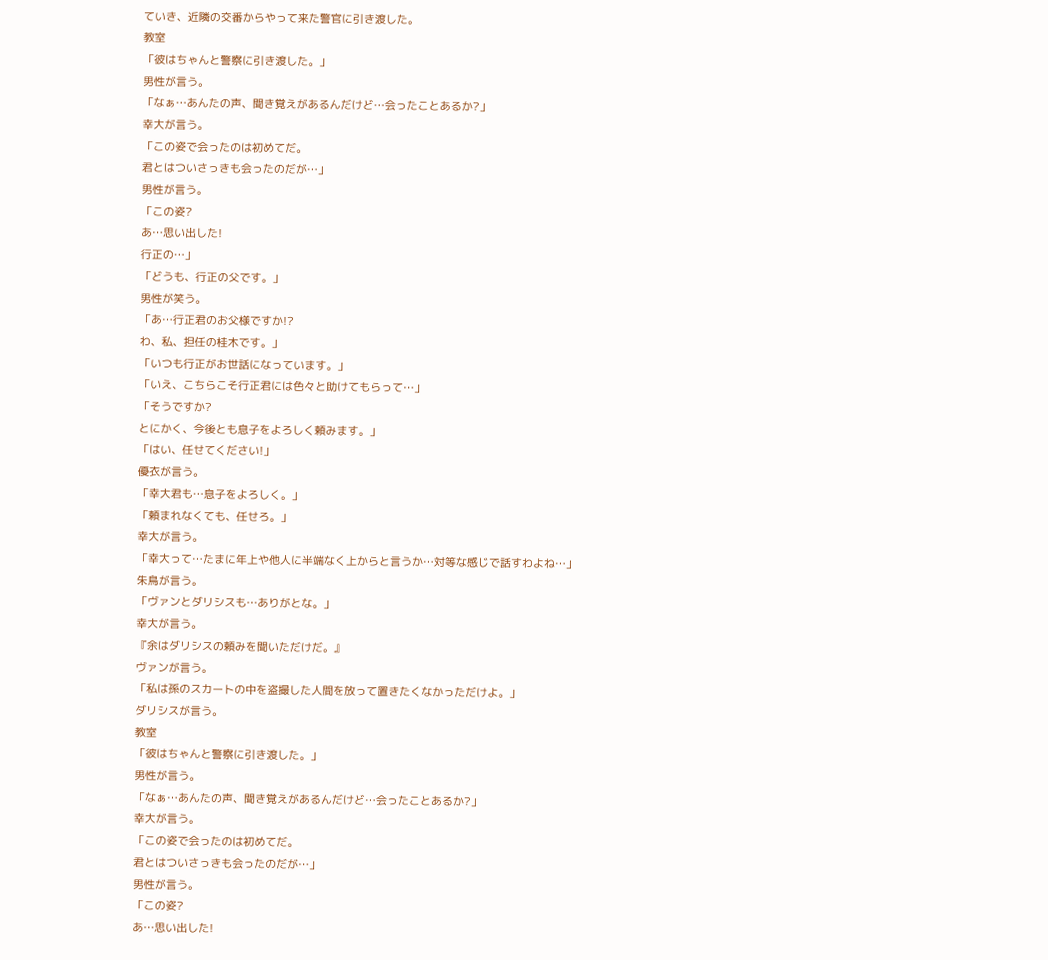ていき、近隣の交番からやって来た警官に引き渡した。
教室
「彼はちゃんと警察に引き渡した。」
男性が言う。
「なぁ…あんたの声、聞き覚えがあるんだけど…会ったことあるか?」
幸大が言う。
「この姿で会ったのは初めてだ。
君とはついさっきも会ったのだが…」
男性が言う。
「この姿?
あ…思い出した!
行正の…」
「どうも、行正の父です。」
男性が笑う。
「あ…行正君のお父様ですか!?
わ、私、担任の桂木です。」
「いつも行正がお世話になっています。」
「いえ、こちらこそ行正君には色々と助けてもらって…」
「そうですか?
とにかく、今後とも息子をよろしく頼みます。」
「はい、任せてください!」
優衣が言う。
「幸大君も…息子をよろしく。」
「頼まれなくても、任せろ。」
幸大が言う。
「幸大って…たまに年上や他人に半端なく上からと言うか…対等な感じで話すわよね…」
朱鳥が言う。
「ヴァンとダリシスも…ありがとな。」
幸大が言う。
『余はダリシスの頼みを聞いただけだ。』
ヴァンが言う。
「私は孫のスカートの中を盗撮した人間を放って置きたくなかっただけよ。」
ダリシスが言う。
教室
「彼はちゃんと警察に引き渡した。」
男性が言う。
「なぁ…あんたの声、聞き覚えがあるんだけど…会ったことあるか?」
幸大が言う。
「この姿で会ったのは初めてだ。
君とはついさっきも会ったのだが…」
男性が言う。
「この姿?
あ…思い出した!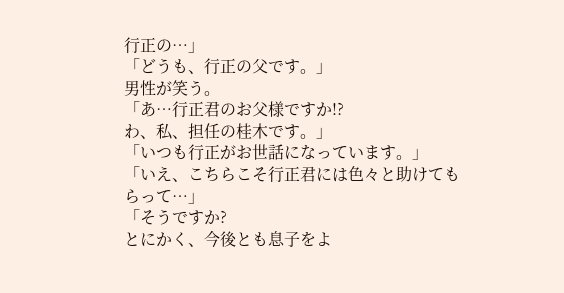行正の…」
「どうも、行正の父です。」
男性が笑う。
「あ…行正君のお父様ですか!?
わ、私、担任の桂木です。」
「いつも行正がお世話になっています。」
「いえ、こちらこそ行正君には色々と助けてもらって…」
「そうですか?
とにかく、今後とも息子をよ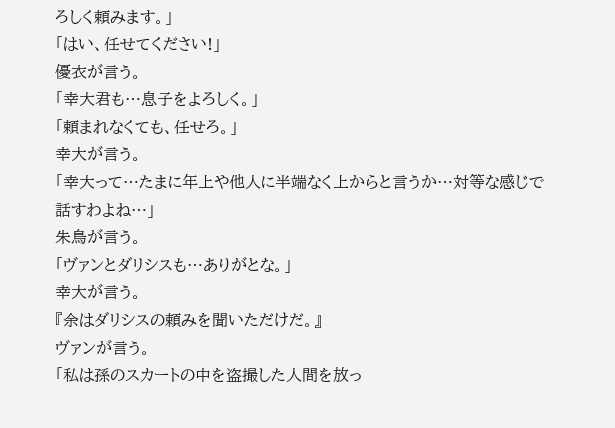ろしく頼みます。」
「はい、任せてください!」
優衣が言う。
「幸大君も…息子をよろしく。」
「頼まれなくても、任せろ。」
幸大が言う。
「幸大って…たまに年上や他人に半端なく上からと言うか…対等な感じで話すわよね…」
朱鳥が言う。
「ヴァンとダリシスも…ありがとな。」
幸大が言う。
『余はダリシスの頼みを聞いただけだ。』
ヴァンが言う。
「私は孫のスカートの中を盗撮した人間を放っ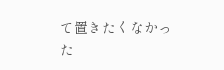て置きたくなかった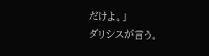だけよ。」
ダリシスが言う。